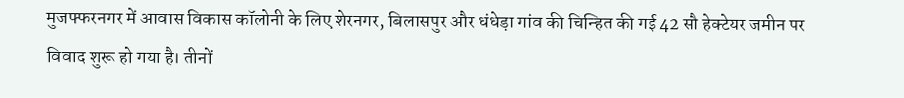मुजफ्फरनगर में आवास विकास कॉलोनी के लिए शेरनगर, बिलासपुर और धंधेड़ा गांव की चिन्हित की गई 42 सौ हेक्टेयर जमीन पर विवाद शुरू हो गया है। तीनों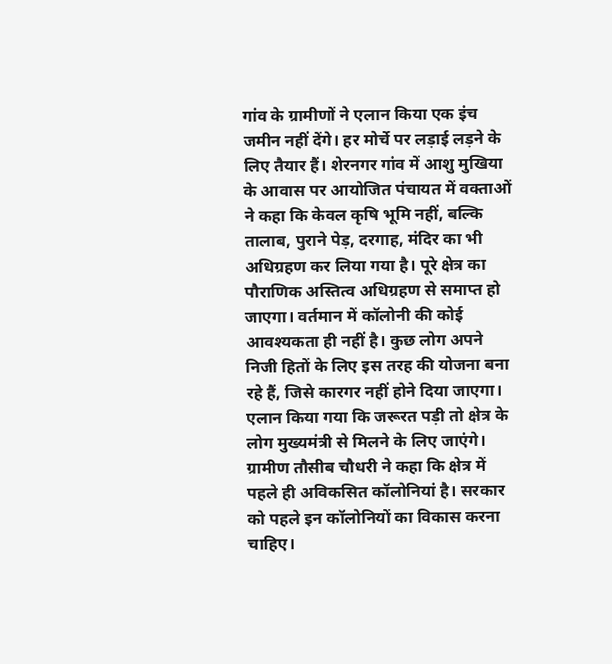गांव के ग्रामीणों ने एलान किया एक इंच जमीन नहीं देंगे। हर मोर्चे पर लड़ाई लड़ने के लिए तैयार हैं। शेरनगर गांव में आशु मुखिया के आवास पर आयोजित पंचायत में वक्ताओं ने कहा कि केवल कृषि भूमि नहीं, बल्कि तालाब, पुराने पेड़, दरगाह, मंदिर का भी अधिग्रहण कर लिया गया है। पूरे क्षेत्र का पौराणिक अस्तित्व अधिग्रहण से समाप्त हो जाएगा। वर्तमान में कॉलोनी की कोई आवश्यकता ही नहीं है। कुछ लोग अपने निजी हितों के लिए इस तरह की योजना बना रहे हैं, जिसे कारगर नहीं होने दिया जाएगा। एलान किया गया कि जरूरत पड़ी तो क्षेत्र के लोग मुख्यमंत्री से मिलने के लिए जाएंगे। ग्रामीण तौसीब चौधरी ने कहा कि क्षेत्र में पहले ही अविकसित कॉलोनियां है। सरकार को पहले इन कॉलोनियों का विकास करना चाहिए।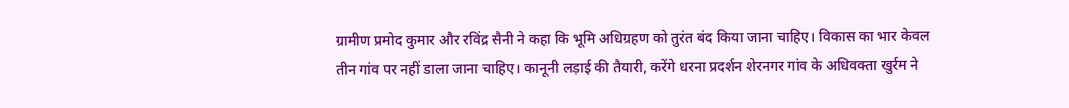ग्रामीण प्रमोद कुमार और रविंद्र सैनी ने कहा कि भूमि अधिग्रहण को तुरंत बंद किया जाना चाहिए। विकास का भार केवल तीन गांव पर नहीं डाला जाना चाहिए। कानूनी लड़ाई की तैयारी, करेंगे धरना प्रदर्शन शेरनगर गांव के अधिवक्ता खुर्रम ने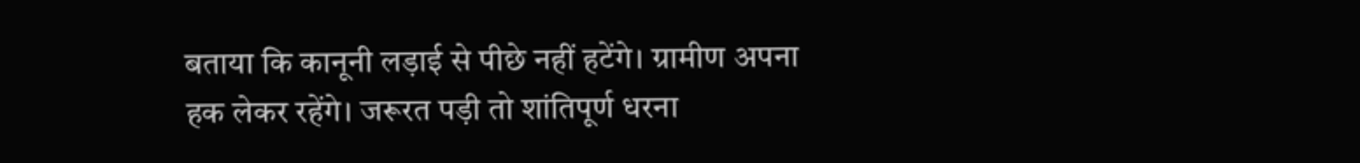बताया कि कानूनी लड़ाई से पीछे नहीं हटेंगे। ग्रामीण अपना हक लेकर रहेंगे। जरूरत पड़ी तो शांतिपूर्ण धरना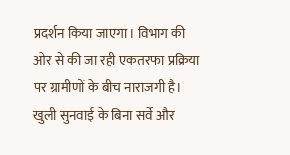प्रदर्शन किया जाएगा। विभाग की ओर से की जा रही एकतरफा प्रक्रिया पर ग्रामीणों के बीच नाराजगी है। खुली सुनवाई के बिना सर्वे और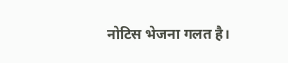नोटिस भेजना गलत है।